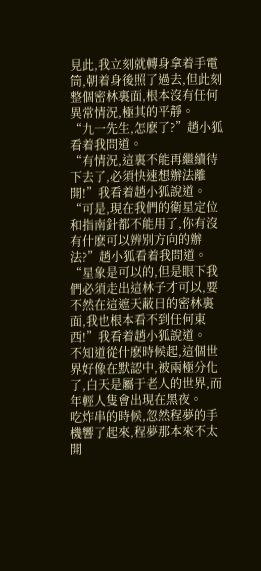見此,我立刻就轉身拿着手電筒,朝着身後照了過去,但此刻整個密林裏面,根本沒有任何異常情況,極其的平靜。
“九一先生,怎麽了?”趙小狐看着我問道。
“有情況,這裏不能再繼續待下去了,必須快速想辦法離開!”我看着趙小狐說道。
“可是,現在我們的衛星定位和指南針都不能用了,你有沒有什麽可以辨别方向的辦法?”趙小狐看着我問道。
“星象是可以的,但是眼下我們必須走出這林子才可以,要不然在這遮天蔽日的密林裏面,我也根本看不到任何東西!”我看着趙小狐說道。
不知道從什麽時候起,這個世界好像在默認中,被兩極分化了,白天是屬于老人的世界,而年輕人隻會出現在黑夜。
吃炸串的時候,忽然程夢的手機響了起來,程夢那本來不太開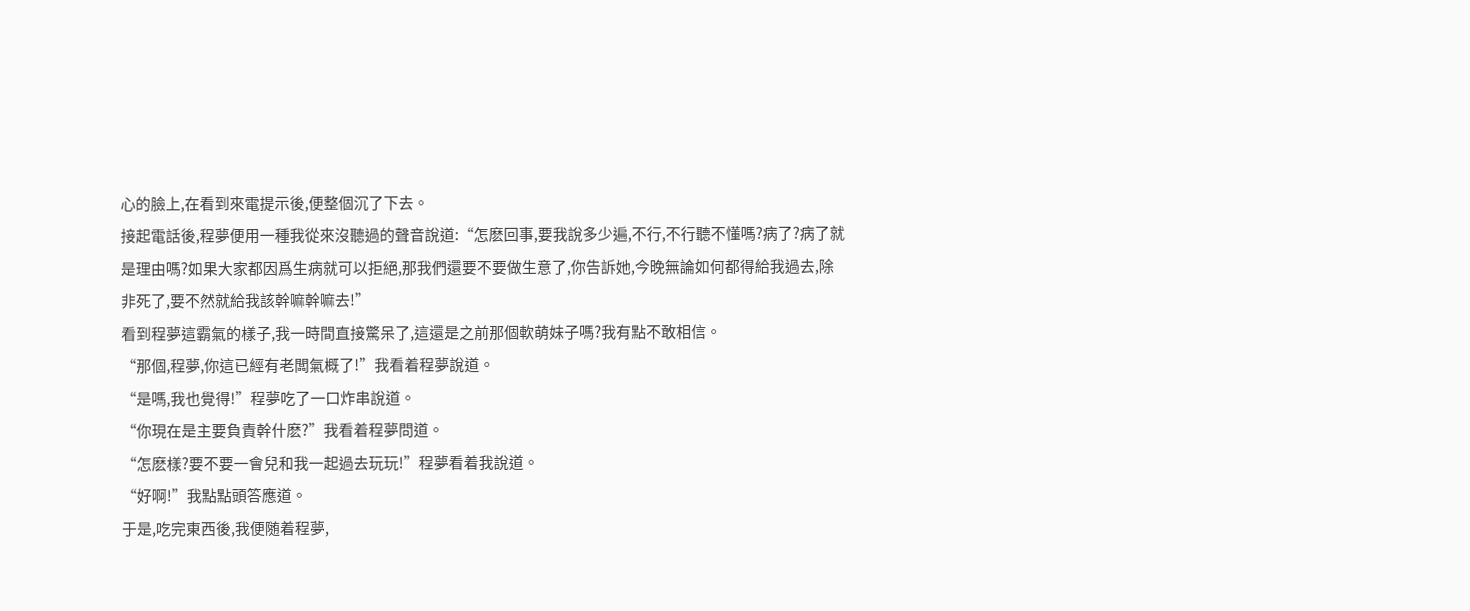心的臉上,在看到來電提示後,便整個沉了下去。
接起電話後,程夢便用一種我從來沒聽過的聲音說道:“怎麽回事,要我說多少遍,不行,不行聽不懂嗎?病了?病了就是理由嗎?如果大家都因爲生病就可以拒絕,那我們還要不要做生意了,你告訴她,今晚無論如何都得給我過去,除非死了,要不然就給我該幹嘛幹嘛去!”
看到程夢這霸氣的樣子,我一時間直接驚呆了,這還是之前那個軟萌妹子嗎?我有點不敢相信。
“那個,程夢,你這已經有老闆氣概了!”我看着程夢說道。
“是嗎,我也覺得!”程夢吃了一口炸串說道。
“你現在是主要負責幹什麽?”我看着程夢問道。
“怎麽樣?要不要一會兒和我一起過去玩玩!”程夢看着我說道。
“好啊!”我點點頭答應道。
于是,吃完東西後,我便随着程夢,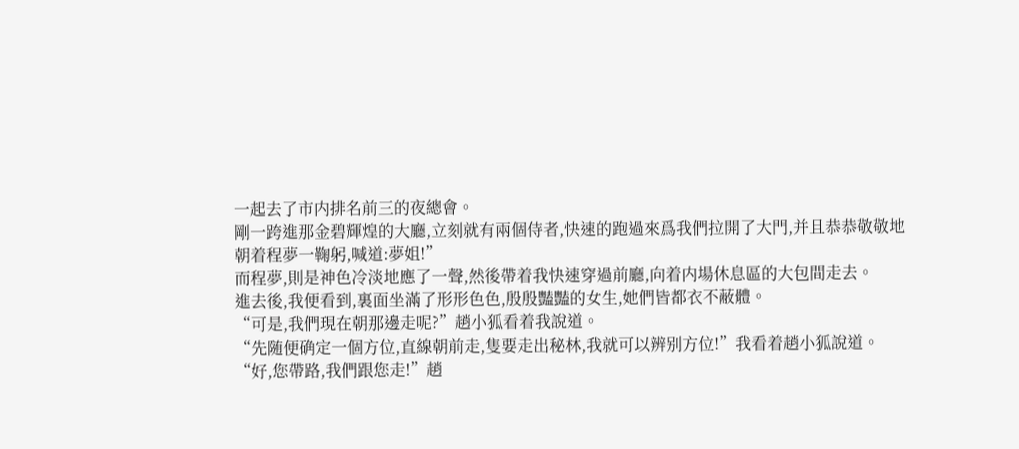一起去了市内排名前三的夜總會。
剛一跨進那金碧輝煌的大廳,立刻就有兩個侍者,快速的跑過來爲我們拉開了大門,并且恭恭敬敬地朝着程夢一鞠躬,喊道:夢姐!”
而程夢,則是神色冷淡地應了一聲,然後帶着我快速穿過前廳,向着内場休息區的大包間走去。
進去後,我便看到,裏面坐滿了形形色色,殷殷豔豔的女生,她們皆都衣不蔽體。
“可是,我們現在朝那邊走呢?”趙小狐看着我說道。
“先随便确定一個方位,直線朝前走,隻要走出秘林,我就可以辨别方位!”我看着趙小狐說道。
“好,您帶路,我們跟您走!”趙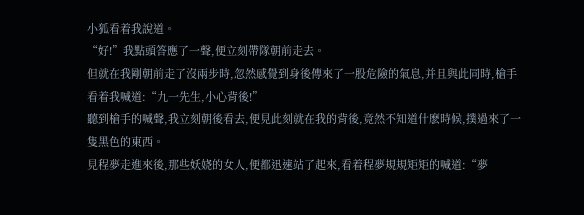小狐看着我說道。
“好!”我點頭答應了一聲,便立刻帶隊朝前走去。
但就在我剛朝前走了沒兩步時,忽然感覺到身後傳來了一股危險的氣息,并且與此同時,槍手看着我喊道:“九一先生,小心背後!”
聽到槍手的喊聲,我立刻朝後看去,便見此刻就在我的背後,竟然不知道什麽時候,撲過來了一隻黑色的東西。
見程夢走進來後,那些妖娆的女人,便都迅速站了起來,看着程夢規規矩矩的喊道:“夢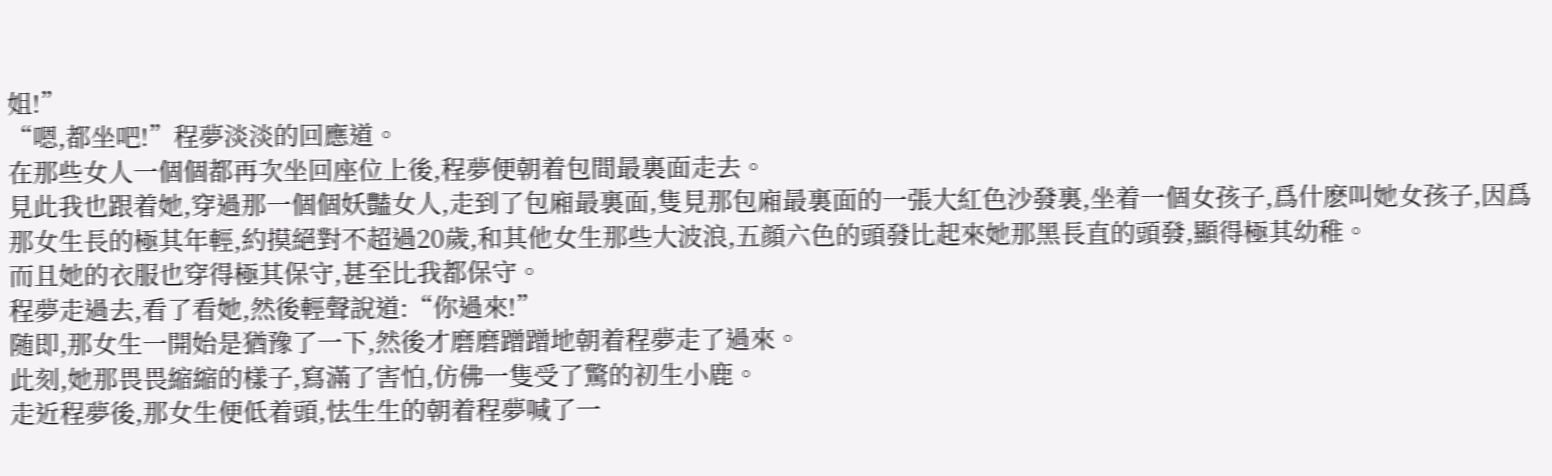姐!”
“嗯,都坐吧!”程夢淡淡的回應道。
在那些女人一個個都再次坐回座位上後,程夢便朝着包間最裏面走去。
見此我也跟着她,穿過那一個個妖豔女人,走到了包廂最裏面,隻見那包廂最裏面的一張大紅色沙發裏,坐着一個女孩子,爲什麽叫她女孩子,因爲那女生長的極其年輕,約摸絕對不超過20歲,和其他女生那些大波浪,五顔六色的頭發比起來她那黑長直的頭發,顯得極其幼稚。
而且她的衣服也穿得極其保守,甚至比我都保守。
程夢走過去,看了看她,然後輕聲說道:“你過來!”
随即,那女生一開始是猶豫了一下,然後才磨磨蹭蹭地朝着程夢走了過來。
此刻,她那畏畏縮縮的樣子,寫滿了害怕,仿佛一隻受了驚的初生小鹿。
走近程夢後,那女生便低着頭,怯生生的朝着程夢喊了一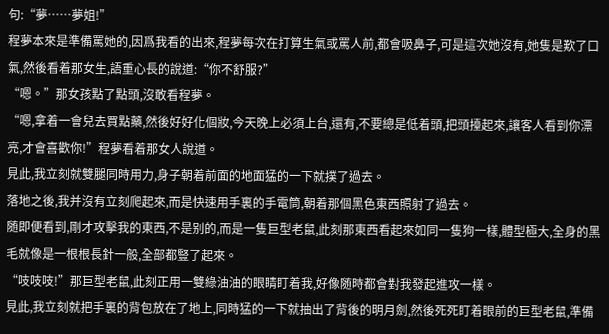句:“夢……夢姐!”
程夢本來是準備罵她的,因爲我看的出來,程夢每次在打算生氣或罵人前,都會吸鼻子,可是這次她沒有,她隻是歎了口氣,然後看着那女生,語重心長的說道:“你不舒服?”
“嗯。”那女孩點了點頭,沒敢看程夢。
“嗯,拿着一會兒去買點藥,然後好好化個妝,今天晚上必須上台,還有,不要總是低着頭,把頭擡起來,讓客人看到你漂亮,才會喜歡你!”程夢看着那女人說道。
見此,我立刻就雙腿同時用力,身子朝着前面的地面猛的一下就撲了過去。
落地之後,我并沒有立刻爬起來,而是快速用手裏的手電筒,朝着那個黑色東西照射了過去。
随即便看到,剛才攻擊我的東西,不是别的,而是一隻巨型老鼠,此刻那東西看起來如同一隻狗一樣,體型極大,全身的黑毛就像是一根根長針一般,全部都豎了起來。
“吱吱吱!”那巨型老鼠,此刻正用一雙綠油油的眼睛盯着我,好像随時都會對我發起進攻一樣。
見此,我立刻就把手裏的背包放在了地上,同時猛的一下就抽出了背後的明月劍,然後死死盯着眼前的巨型老鼠,準備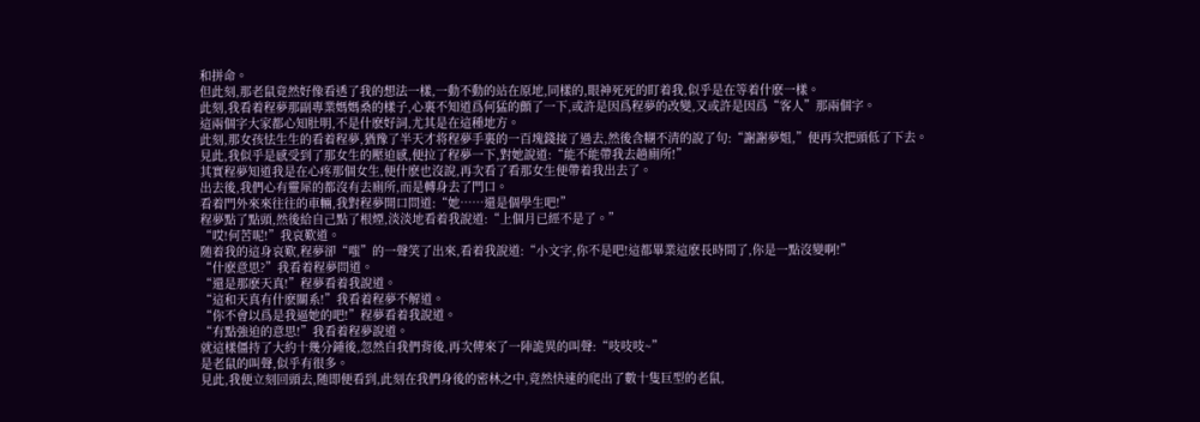和拼命。
但此刻,那老鼠竟然好像看透了我的想法一樣,一動不動的站在原地,同樣的,眼神死死的盯着我,似乎是在等着什麽一樣。
此刻,我看着程夢那副專業媽媽桑的樣子,心裏不知道爲何猛的顫了一下,或許是因爲程夢的改變,又或許是因爲“客人”那兩個字。
這兩個字大家都心知肚明,不是什麽好詞,尤其是在這種地方。
此刻,那女孩怯生生的看着程夢,猶豫了半天才将程夢手裏的一百塊錢接了過去,然後含糊不清的說了句:“謝謝夢姐,”便再次把頭低了下去。
見此,我似乎是感受到了那女生的壓迫感,便拉了程夢一下,對她說道:“能不能帶我去趟廁所!”
其實程夢知道我是在心疼那個女生,便什麽也沒說,再次看了看那女生便帶着我出去了。
出去後,我們心有靈犀的都沒有去廁所,而是轉身去了門口。
看着門外來來往往的車輛,我對程夢開口問道:“她……還是個學生吧!”
程夢點了點頭,然後給自己點了根煙,淡淡地看着我說道:“上個月已經不是了。”
“哎!何苦呢!”我哀歎道。
随着我的這身哀歎,程夢卻“嗤”的一聲笑了出來,看着我說道:“小文字,你不是吧!這都畢業這麽長時間了,你是一點沒變啊!”
“什麽意思?”我看着程夢問道。
“還是那麽天真!”程夢看着我說道。
“這和天真有什麽關系!”我看着程夢不解道。
“你不會以爲是我逼她的吧!”程夢看着我說道。
“有點強迫的意思!”我看着程夢說道。
就這樣僵持了大約十幾分鍾後,忽然自我們背後,再次傳來了一陣詭異的叫聲:“吱吱吱~”
是老鼠的叫聲,似乎有很多。
見此,我便立刻回頭去,随即便看到,此刻在我們身後的密林之中,竟然快速的爬出了數十隻巨型的老鼠,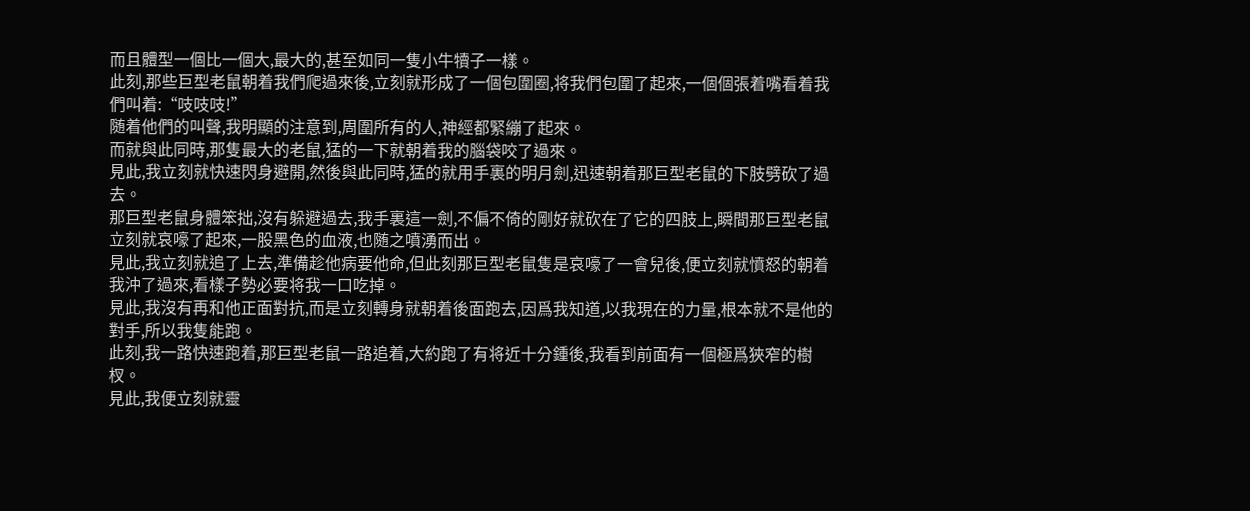而且體型一個比一個大,最大的,甚至如同一隻小牛犢子一樣。
此刻,那些巨型老鼠朝着我們爬過來後,立刻就形成了一個包圍圈,将我們包圍了起來,一個個張着嘴看着我們叫着:“吱吱吱!”
随着他們的叫聲,我明顯的注意到,周圍所有的人,神經都緊繃了起來。
而就與此同時,那隻最大的老鼠,猛的一下就朝着我的腦袋咬了過來。
見此,我立刻就快速閃身避開,然後與此同時,猛的就用手裏的明月劍,迅速朝着那巨型老鼠的下肢劈砍了過去。
那巨型老鼠身體笨拙,沒有躲避過去,我手裏這一劍,不偏不倚的剛好就砍在了它的四肢上,瞬間那巨型老鼠立刻就哀嚎了起來,一股黑色的血液,也随之噴湧而出。
見此,我立刻就追了上去,準備趁他病要他命,但此刻那巨型老鼠隻是哀嚎了一會兒後,便立刻就憤怒的朝着我沖了過來,看樣子勢必要将我一口吃掉。
見此,我沒有再和他正面對抗,而是立刻轉身就朝着後面跑去,因爲我知道,以我現在的力量,根本就不是他的對手,所以我隻能跑。
此刻,我一路快速跑着,那巨型老鼠一路追着,大約跑了有将近十分鍾後,我看到前面有一個極爲狹窄的樹杈。
見此,我便立刻就靈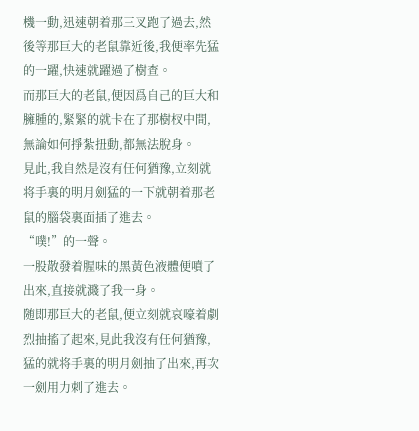機一動,迅速朝着那三叉跑了過去,然後等那巨大的老鼠靠近後,我便率先猛的一躍,快速就躍過了樹查。
而那巨大的老鼠,便因爲自己的巨大和臃腫的,緊緊的就卡在了那樹杈中間,無論如何掙紮扭動,都無法脫身。
見此,我自然是沒有任何猶豫,立刻就将手裏的明月劍猛的一下就朝着那老鼠的腦袋裏面插了進去。
“噗!”的一聲。
一股散發着腥味的黑黃色液體便噴了出來,直接就濺了我一身。
随即那巨大的老鼠,便立刻就哀嚎着劇烈抽搐了起來,見此我沒有任何猶豫,猛的就将手裏的明月劍抽了出來,再次一劍用力刺了進去。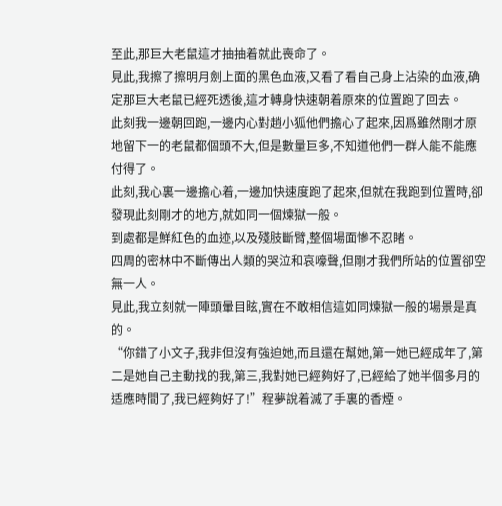至此,那巨大老鼠這才抽抽着就此喪命了。
見此,我擦了擦明月劍上面的黑色血液,又看了看自己身上沾染的血液,确定那巨大老鼠已經死透後,這才轉身快速朝着原來的位置跑了回去。
此刻我一邊朝回跑,一邊内心對趙小狐他們擔心了起來,因爲雖然剛才原地留下一的老鼠都個頭不大,但是數量巨多,不知道他們一群人能不能應付得了。
此刻,我心裏一邊擔心着,一邊加快速度跑了起來,但就在我跑到位置時,卻發現此刻剛才的地方,就如同一個煉獄一般。
到處都是鮮紅色的血迹,以及殘肢斷臂,整個場面慘不忍睹。
四周的密林中不斷傳出人類的哭泣和哀嚎聲,但剛才我們所站的位置卻空無一人。
見此,我立刻就一陣頭暈目眩,實在不敢相信這如同煉獄一般的場景是真的。
“你錯了小文子,我非但沒有強迫她,而且還在幫她,第一她已經成年了,第二是她自己主動找的我,第三,我對她已經夠好了,已經給了她半個多月的适應時間了,我已經夠好了!”程夢說着滅了手裏的香煙。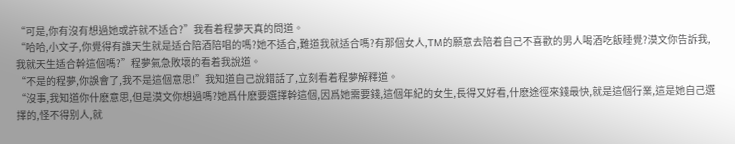“可是,你有沒有想過她或許就不适合?”我看着程夢天真的問道。
“哈哈,小文子,你覺得有誰天生就是适合陪酒陪唱的嗎?她不适合,難道我就适合嗎?有那個女人,TM的願意去陪着自己不喜歡的男人喝酒吃飯睡覺?漠文你告訴我,我就天生适合幹這個嗎?”程夢氣急敗壞的看着我說道。
“不是的程夢,你誤會了,我不是這個意思!”我知道自己說錯話了,立刻看着程夢解釋道。
“沒事,我知道你什麽意思,但是漠文你想過嗎?她爲什麽要選擇幹這個,因爲她需要錢,這個年紀的女生,長得又好看,什麽途徑來錢最快,就是這個行業,這是她自己選擇的,怪不得别人,就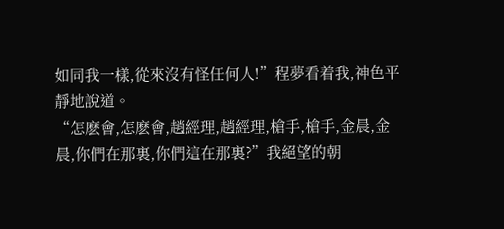如同我一樣,從來沒有怪任何人!”程夢看着我,神色平靜地說道。
“怎麽會,怎麽會,趙經理,趙經理,槍手,槍手,金晨,金晨,你們在那裏,你們這在那裏?”我絕望的朝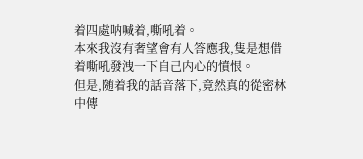着四處呐喊着,嘶吼着。
本來我沒有奢望會有人答應我,隻是想借着嘶吼發洩一下自己内心的憤恨。
但是,随着我的話音落下,竟然真的從密林中傳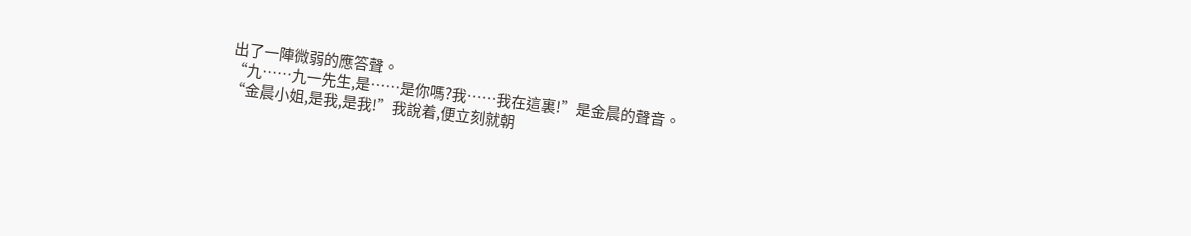出了一陣微弱的應答聲。
“九……九一先生,是……是你嗎?我……我在這裏!”是金晨的聲音。
“金晨小姐,是我,是我!”我說着,便立刻就朝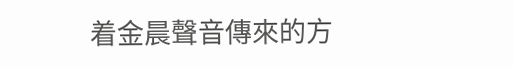着金晨聲音傳來的方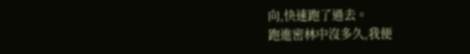向,快速跑了過去。
跑進密林中沒多久,我便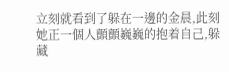立刻就看到了躲在一邊的金晨,此刻她正一個人顫顫巍巍的抱着自己,躲藏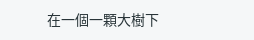在一個一顆大樹下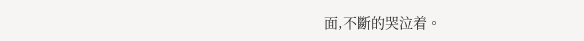面,不斷的哭泣着。